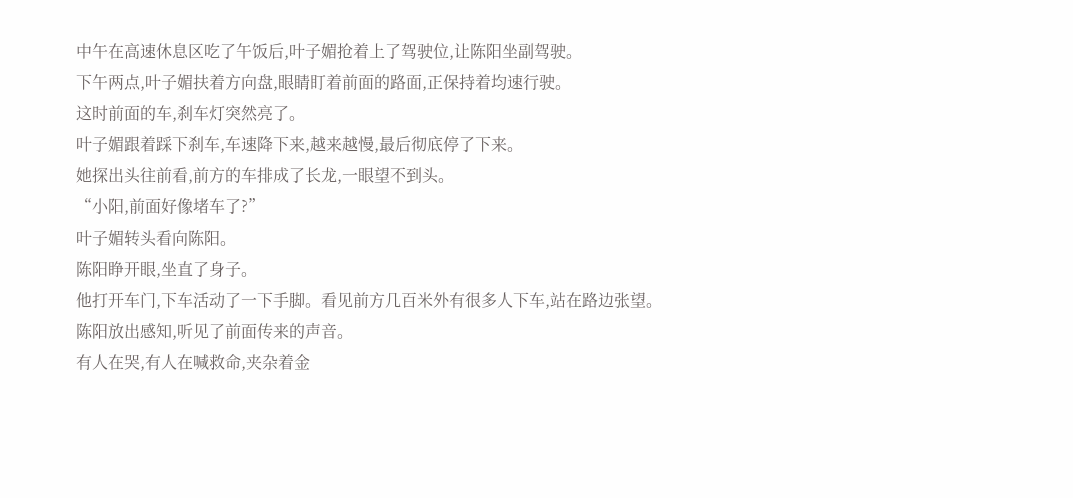中午在高速休息区吃了午饭后,叶子媚抢着上了驾驶位,让陈阳坐副驾驶。
下午两点,叶子媚扶着方向盘,眼睛盯着前面的路面,正保持着均速行驶。
这时前面的车,刹车灯突然亮了。
叶子媚跟着踩下刹车,车速降下来,越来越慢,最后彻底停了下来。
她探出头往前看,前方的车排成了长龙,一眼望不到头。
“小阳,前面好像堵车了?”
叶子媚转头看向陈阳。
陈阳睁开眼,坐直了身子。
他打开车门,下车活动了一下手脚。看见前方几百米外有很多人下车,站在路边张望。
陈阳放出感知,听见了前面传来的声音。
有人在哭,有人在喊救命,夹杂着金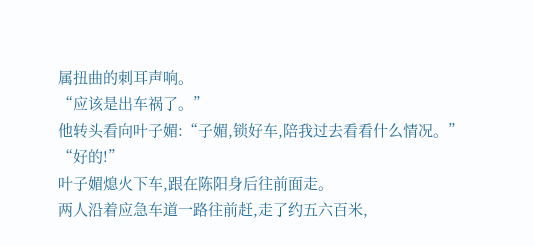属扭曲的刺耳声响。
“应该是出车祸了。”
他转头看向叶子媚:“子媚,锁好车,陪我过去看看什么情况。”
“好的!”
叶子媚熄火下车,跟在陈阳身后往前面走。
两人沿着应急车道一路往前赶,走了约五六百米,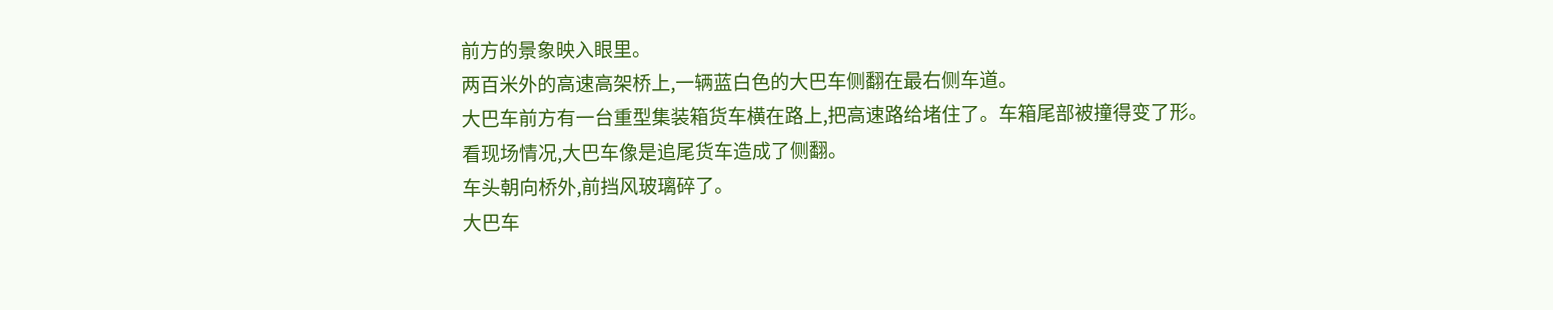前方的景象映入眼里。
两百米外的高速高架桥上,一辆蓝白色的大巴车侧翻在最右侧车道。
大巴车前方有一台重型集装箱货车横在路上,把高速路给堵住了。车箱尾部被撞得变了形。
看现场情况,大巴车像是追尾货车造成了侧翻。
车头朝向桥外,前挡风玻璃碎了。
大巴车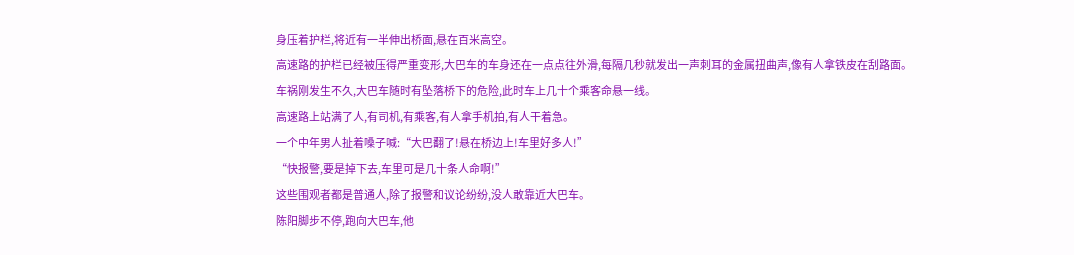身压着护栏,将近有一半伸出桥面,悬在百米高空。
高速路的护栏已经被压得严重变形,大巴车的车身还在一点点往外滑,每隔几秒就发出一声刺耳的金属扭曲声,像有人拿铁皮在刮路面。
车祸刚发生不久,大巴车随时有坠落桥下的危险,此时车上几十个乘客命悬一线。
高速路上站满了人,有司机,有乘客,有人拿手机拍,有人干着急。
一个中年男人扯着嗓子喊:“大巴翻了!悬在桥边上!车里好多人!”
“快报警,要是掉下去,车里可是几十条人命啊!”
这些围观者都是普通人,除了报警和议论纷纷,没人敢靠近大巴车。
陈阳脚步不停,跑向大巴车,他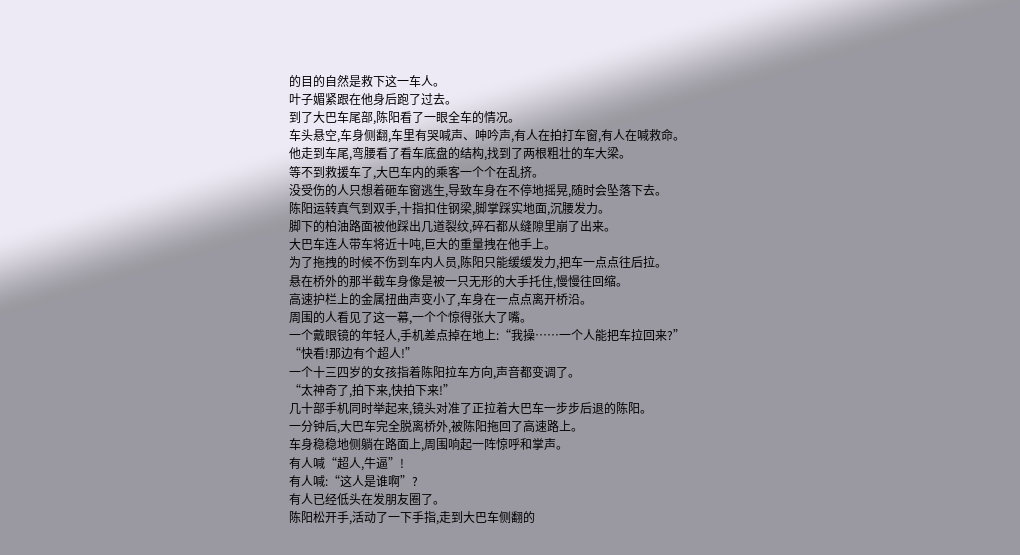的目的自然是救下这一车人。
叶子媚紧跟在他身后跑了过去。
到了大巴车尾部,陈阳看了一眼全车的情况。
车头悬空,车身侧翻,车里有哭喊声、呻吟声,有人在拍打车窗,有人在喊救命。
他走到车尾,弯腰看了看车底盘的结构,找到了两根粗壮的车大梁。
等不到救援车了,大巴车内的乘客一个个在乱挤。
没受伤的人只想着砸车窗逃生,导致车身在不停地摇晃,随时会坠落下去。
陈阳运转真气到双手,十指扣住钢梁,脚掌踩实地面,沉腰发力。
脚下的柏油路面被他踩出几道裂纹,碎石都从缝隙里崩了出来。
大巴车连人带车将近十吨,巨大的重量拽在他手上。
为了拖拽的时候不伤到车内人员,陈阳只能缓缓发力,把车一点点往后拉。
悬在桥外的那半截车身像是被一只无形的大手托住,慢慢往回缩。
高速护栏上的金属扭曲声变小了,车身在一点点离开桥沿。
周围的人看见了这一幕,一个个惊得张大了嘴。
一个戴眼镜的年轻人,手机差点掉在地上:“我操……一个人能把车拉回来?”
“快看!那边有个超人!”
一个十三四岁的女孩指着陈阳拉车方向,声音都变调了。
“太神奇了,拍下来,快拍下来!”
几十部手机同时举起来,镜头对准了正拉着大巴车一步步后退的陈阳。
一分钟后,大巴车完全脱离桥外,被陈阳拖回了高速路上。
车身稳稳地侧躺在路面上,周围响起一阵惊呼和掌声。
有人喊“超人,牛逼”!
有人喊:“这人是谁啊”?
有人已经低头在发朋友圈了。
陈阳松开手,活动了一下手指,走到大巴车侧翻的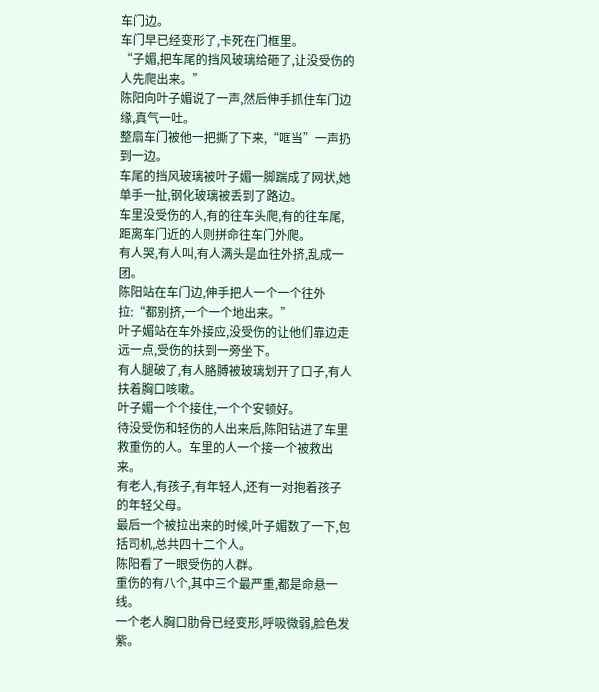车门边。
车门早已经变形了,卡死在门框里。
“子媚,把车尾的挡风玻璃给砸了,让没受伤的人先爬出来。”
陈阳向叶子媚说了一声,然后伸手抓住车门边缘,真气一吐。
整扇车门被他一把撕了下来,“哐当”一声扔到一边。
车尾的挡风玻璃被叶子媚一脚踹成了网状,她单手一扯,钢化玻璃被丢到了路边。
车里没受伤的人,有的往车头爬,有的往车尾,距离车门近的人则拼命往车门外爬。
有人哭,有人叫,有人满头是血往外挤,乱成一团。
陈阳站在车门边,伸手把人一个一个往外拉:“都别挤,一个一个地出来。”
叶子媚站在车外接应,没受伤的让他们靠边走远一点,受伤的扶到一旁坐下。
有人腿破了,有人胳膊被玻璃划开了口子,有人扶着胸口咳嗽。
叶子媚一个个接住,一个个安顿好。
待没受伤和轻伤的人出来后,陈阳钻进了车里救重伤的人。车里的人一个接一个被救出来。
有老人,有孩子,有年轻人,还有一对抱着孩子的年轻父母。
最后一个被拉出来的时候,叶子媚数了一下,包括司机,总共四十二个人。
陈阳看了一眼受伤的人群。
重伤的有八个,其中三个最严重,都是命悬一线。
一个老人胸口肋骨已经变形,呼吸微弱,脸色发紫。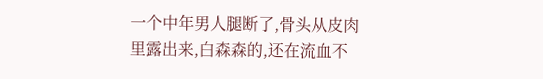一个中年男人腿断了,骨头从皮肉里露出来,白森森的,还在流血不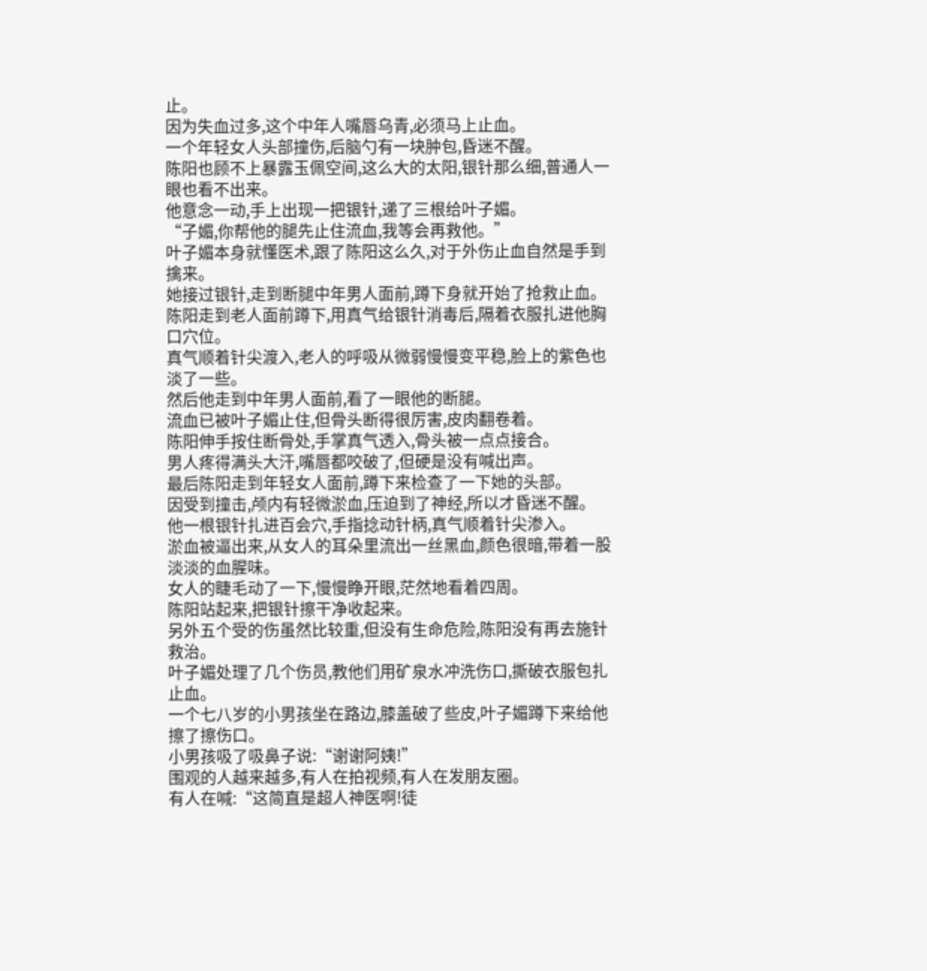止。
因为失血过多,这个中年人嘴唇乌青,必须马上止血。
一个年轻女人头部撞伤,后脑勺有一块肿包,昏迷不醒。
陈阳也顾不上暴露玉佩空间,这么大的太阳,银针那么细,普通人一眼也看不出来。
他意念一动,手上出现一把银针,递了三根给叶子媚。
“子媚,你帮他的腿先止住流血,我等会再救他。”
叶子媚本身就懂医术,跟了陈阳这么久,对于外伤止血自然是手到擒来。
她接过银针,走到断腿中年男人面前,蹲下身就开始了抢救止血。
陈阳走到老人面前蹲下,用真气给银针消毒后,隔着衣服扎进他胸口穴位。
真气顺着针尖渡入,老人的呼吸从微弱慢慢变平稳,脸上的紫色也淡了一些。
然后他走到中年男人面前,看了一眼他的断腿。
流血已被叶子媚止住,但骨头断得很厉害,皮肉翻卷着。
陈阳伸手按住断骨处,手掌真气透入,骨头被一点点接合。
男人疼得满头大汗,嘴唇都咬破了,但硬是没有喊出声。
最后陈阳走到年轻女人面前,蹲下来检查了一下她的头部。
因受到撞击,颅内有轻微淤血,压迫到了神经,所以才昏迷不醒。
他一根银针扎进百会穴,手指捻动针柄,真气顺着针尖渗入。
淤血被逼出来,从女人的耳朵里流出一丝黑血,颜色很暗,带着一股淡淡的血腥味。
女人的睫毛动了一下,慢慢睁开眼,茫然地看着四周。
陈阳站起来,把银针擦干净收起来。
另外五个受的伤虽然比较重,但没有生命危险,陈阳没有再去施针救治。
叶子媚处理了几个伤员,教他们用矿泉水冲洗伤口,撕破衣服包扎止血。
一个七八岁的小男孩坐在路边,膝盖破了些皮,叶子媚蹲下来给他擦了擦伤口。
小男孩吸了吸鼻子说:“谢谢阿姨!”
围观的人越来越多,有人在拍视频,有人在发朋友圈。
有人在喊:“这简直是超人神医啊!徒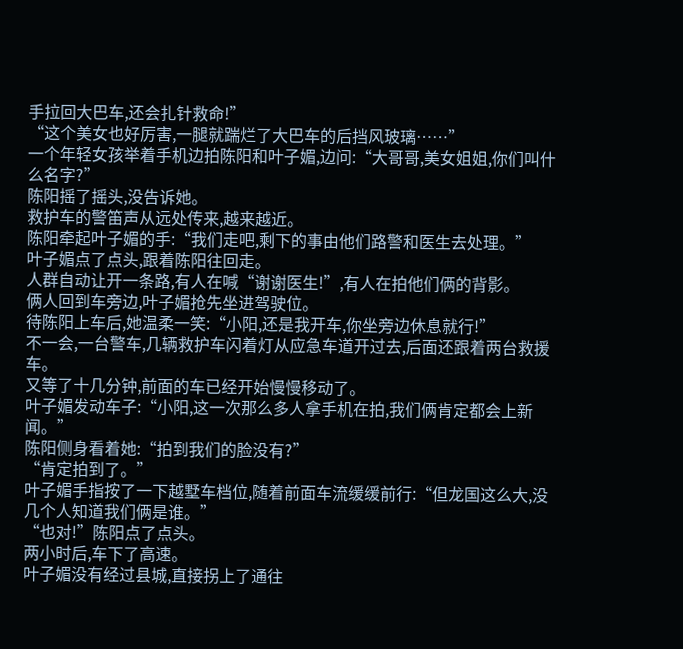手拉回大巴车,还会扎针救命!”
“这个美女也好厉害,一腿就踹烂了大巴车的后挡风玻璃……”
一个年轻女孩举着手机边拍陈阳和叶子媚,边问:“大哥哥,美女姐姐,你们叫什么名字?”
陈阳摇了摇头,没告诉她。
救护车的警笛声从远处传来,越来越近。
陈阳牵起叶子媚的手:“我们走吧,剩下的事由他们路警和医生去处理。”
叶子媚点了点头,跟着陈阳往回走。
人群自动让开一条路,有人在喊“谢谢医生!”,有人在拍他们俩的背影。
俩人回到车旁边,叶子媚抢先坐进驾驶位。
待陈阳上车后,她温柔一笑:“小阳,还是我开车,你坐旁边休息就行!”
不一会,一台警车,几辆救护车闪着灯从应急车道开过去,后面还跟着两台救援车。
又等了十几分钟,前面的车已经开始慢慢移动了。
叶子媚发动车子:“小阳,这一次那么多人拿手机在拍,我们俩肯定都会上新闻。”
陈阳侧身看着她:“拍到我们的脸没有?”
“肯定拍到了。”
叶子媚手指按了一下越墅车档位,随着前面车流缓缓前行:“但龙国这么大,没几个人知道我们俩是谁。”
“也对!”陈阳点了点头。
两小时后,车下了高速。
叶子媚没有经过县城,直接拐上了通往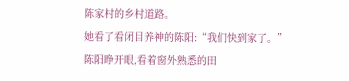陈家村的乡村道路。
她看了看闭目养神的陈阳:“我们快到家了。”
陈阳睁开眼,看着窗外熟悉的田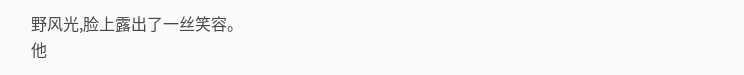野风光,脸上露出了一丝笑容。
他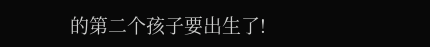的第二个孩子要出生了!